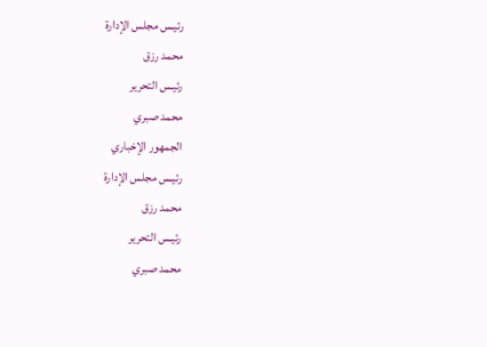رئيـس مجلس الإدارة
محمد رزق
رئيـس التحرير
محمد صبري
الجمهور الإخباري
رئيـس مجلس الإدارة
محمد رزق
رئيـس التحرير
محمد صبري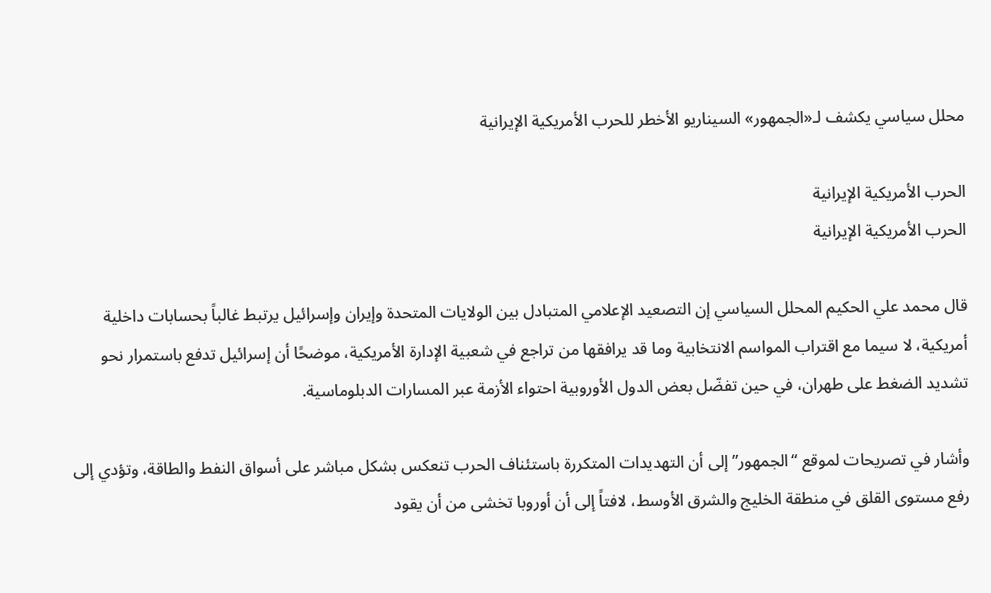محلل سياسي يكشف لـ«الجمهور» السيناريو الأخطر للحرب الأمريكية الإيرانية

الحرب الأمريكية الإيرانية
الحرب الأمريكية الإيرانية

قال محمد علي الحكيم المحلل السياسي إن التصعيد الإعلامي المتبادل بين الولايات المتحدة وإيران وإسرائيل يرتبط غالباً بحسابات داخلية أمريكية، لا سيما مع اقتراب المواسم الانتخابية وما قد يرافقها من تراجع في شعبية الإدارة الأمريكية، موضحًا أن إسرائيل تدفع باستمرار نحو تشديد الضغط على طهران، في حين تفضّل بعض الدول الأوروبية احتواء الأزمة عبر المسارات الدبلوماسية.

وأشار في تصريحات لموقع “الجمهور” إلى أن التهديدات المتكررة باستئناف الحرب تنعكس بشكل مباشر على أسواق النفط والطاقة، وتؤدي إلى رفع مستوى القلق في منطقة الخليج والشرق الأوسط، لافتاً إلى أن أوروبا تخشى من أن يقود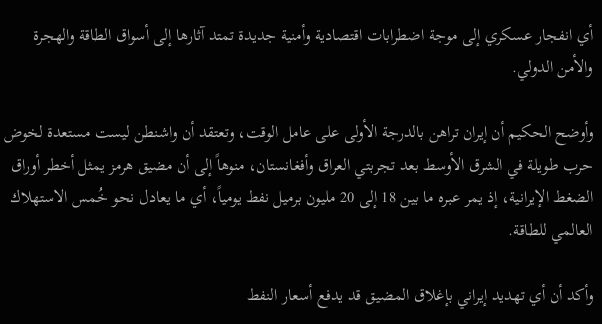أي انفجار عسكري إلى موجة اضطرابات اقتصادية وأمنية جديدة تمتد آثارها إلى أسواق الطاقة والهجرة والأمن الدولي.

وأوضح الحكيم أن إيران تراهن بالدرجة الأولى على عامل الوقت، وتعتقد أن واشنطن ليست مستعدة لخوض حرب طويلة في الشرق الأوسط بعد تجربتي العراق وأفغانستان، منوهاً إلى أن مضيق هرمز يمثل أخطر أوراق الضغط الإيرانية، إذ يمر عبره ما بين 18 إلى 20 مليون برميل نفط يومياً، أي ما يعادل نحو خُمس الاستهلاك العالمي للطاقة.

وأكد أن أي تهديد إيراني بإغلاق المضيق قد يدفع أسعار النفط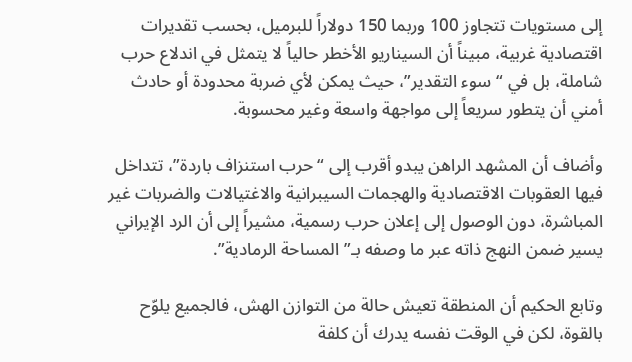إلى مستويات تتجاوز 100 وربما 150 دولاراً للبرميل، بحسب تقديرات اقتصادية غربية، مبيناً أن السيناريو الأخطر حالياً لا يتمثل في اندلاع حرب شاملة، بل في “سوء التقدير”، حيث يمكن لأي ضربة محدودة أو حادث أمني أن يتطور سريعاً إلى مواجهة واسعة وغير محسوبة.

وأضاف أن المشهد الراهن يبدو أقرب إلى “حرب استنزاف باردة”، تتداخل فيها العقوبات الاقتصادية والهجمات السيبرانية والاغتيالات والضربات غير المباشرة، دون الوصول إلى إعلان حرب رسمية، مشيراً إلى أن الرد الإيراني يسير ضمن النهج ذاته عبر ما وصفه بـ”المساحة الرمادية”.

وتابع الحكيم أن المنطقة تعيش حالة من التوازن الهش، فالجميع يلوّح بالقوة، لكن في الوقت نفسه يدرك أن كلفة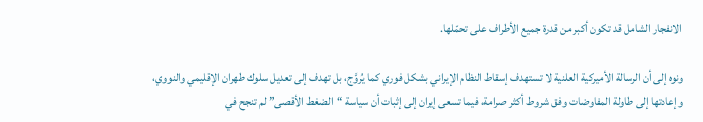الانفجار الشامل قد تكون أكبر من قدرة جميع الأطراف على تحمّلها.

ونوه إلى أن الرسالة الأميركية العلنية لا تستهدف إسقاط النظام الإيراني بشكل فوري كما يُروَّج، بل تهدف إلى تعديل سلوك طهران الإقليمي والنووي، وإعادتها إلى طاولة المفاوضات وفق شروط أكثر صرامة، فيما تسعى إيران إلى إثبات أن سياسة “الضغط الأقصى” لم تنجح في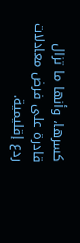كسرها، وأنها ما تزال قادرة على فرض معادلات ردع إقليمية.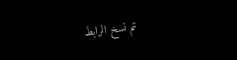تم نسخ الرابط